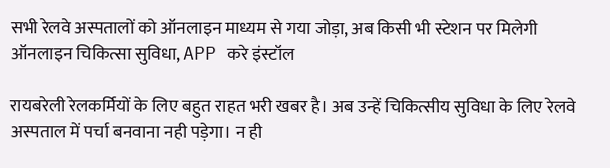सभी रेलवे अस्पतालों को ऑनलाइन माध्यम से गया जोड़ा, अब किसी भी स्टेशन पर मिलेगी ऑनलाइन चिकित्सा सुविधा, APP करे इंस्टॉल

रायबरेली रेलकर्मियों के लिए बहुत राहत भरी खबर है। अब उन्हें चिकित्सीय सुविधा के लिए रेलवे अस्पताल में पर्चा बनवाना नही पड़ेगा। न ही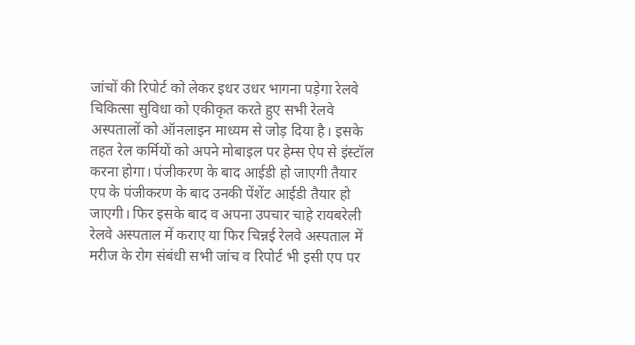जांचों की रिपोर्ट को लेकर इधर उधर भागना पड़ेगा रेलवे चिकित्सा सुविधा को एकीकृत करते हुए सभी रेलवे अस्पतालों को ऑनलाइन माध्यम से जोड़ दिया है। इसके तहत रेल कर्मियों को अपने मोबाइल पर हेम्स ऐप से इंस्टॉल करना होगा। पंजीकरण के बाद आईडी हो जाएगी तैयार एप के पंजीकरण के बाद उनकी पेंशेंट आईडी तैयार हो जाएगी। फिर इसके बाद व अपना उपचार चाहे रायबरेली रेलवे अस्पताल में कराए या फिर चिन्नई रेलवे अस्पताल में मरीज के रोग संबंधी सभी जांच व रिपोर्ट भी इसी एप पर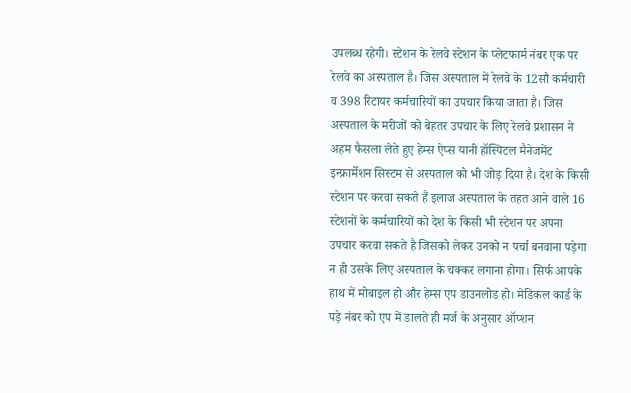उपलब्ध रहेगी। स्टेशन के रेलवे स्टेशन के प्लेटफार्म नंबर एक पर रेलवे का अस्पताल है। जिस अस्पताल में रेलवे के 12सौ कर्मचारी व 398 रिटायर कर्मचारियों का उपचार किया जाता है। जिस अस्पताल के मरीजों को बेहतर उपचार के लिए रेलवे प्रशासन ने अहम फैसला लेते हुए हेम्स ऐप्स यानी हॉस्पिटल मैनेजमेंट इन्फ्रार्मेशन सिस्टम से अस्पताल को भी जोड़ दिया है। देश के किसी स्टेशन पर करवा सकते हैं इलाज अस्पताल के तहत आने वाले 16 स्टेशनों के कर्मचारियों को देश के किसी भी स्टेशन पर अपना उपचार करवा सकते है जिसको लेकर उनको न पर्चा बनवाना पड़ेगा न ही उसके लिए अस्पताल के चक्कर लगाना होगा। सिर्फ आपके हाथ में मोबाइल हो और हेम्स एप डाउनलोड हो। मेडिकल कार्ड के पड़े नंबर को एप में डालते ही मर्ज के अनुसार ऑप्शन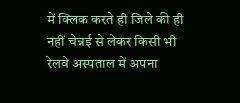में क्लिक करते ही जिले की ही नहीं चेन्नई से लेकर किसी भी रेलवे अस्पताल में अपना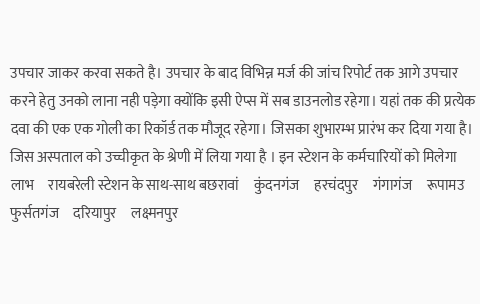उपचार जाकर करवा सकते है। उपचार के बाद विभिन्न मर्ज की जांच रिपोर्ट तक आगे उपचार करने हेतु उनको लाना नही पड़ेगा क्योंकि इसी ऐप्स में सब डाउनलोड रहेगा। यहां तक की प्रत्येक दवा की एक एक गोली का रिकॉर्ड तक मौजूद रहेगा। जिसका शुभारम्भ प्रारंभ कर दिया गया है। जिस अस्पताल को उच्चीकृत के श्रेणी में लिया गया है । इन स्टेशन के कर्मचारियों को मिलेगा लाभ     रायबरेली स्टेशन के साथ-साथ बछरावां     कुंदनगंज     हरचंदपुर     गंगागंज     रूपामउ     फुर्सतगंज     दरियापुर     लक्ष्मनपुर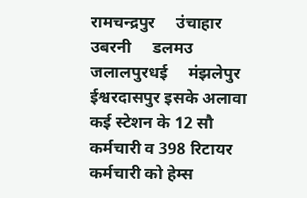रामचन्द्रपुर     उंचाहार     उबरनी     डलमउ     जलालपुरधई     मंझलेपुर     ईश्वरदासपुर इसके अलावा कई स्टेशन के 12 सौ कर्मचारी व 398 रिटायर कर्मचारी को हेम्स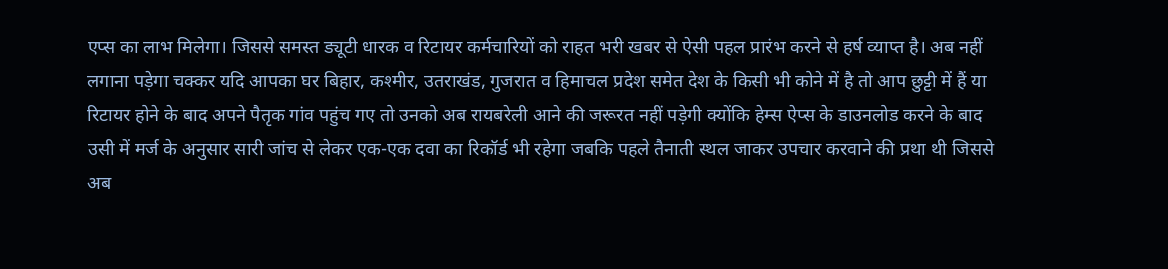एप्स का लाभ मिलेगा। जिससे समस्त ड्यूटी धारक व रिटायर कर्मचारियों को राहत भरी खबर से ऐसी पहल प्रारंभ करने से हर्ष व्याप्त है। अब नहीं लगाना पड़ेगा चक्कर यदि आपका घर बिहार, कश्मीर, उतराखंड, गुजरात व हिमाचल प्रदेश समेत देश के किसी भी कोने में है तो आप छुट्टी में हैं या रिटायर होने के बाद अपने पैतृक गांव पहुंच गए तो उनको अब रायबरेली आने की जरूरत नहीं पड़ेगी क्योंकि हेम्स ऐप्स के डाउनलोड करने के बाद उसी में मर्ज के अनुसार सारी जांच से लेकर एक-एक दवा का रिकॉर्ड भी रहेगा जबकि पहले तैनाती स्थल जाकर उपचार करवाने की प्रथा थी जिससे अब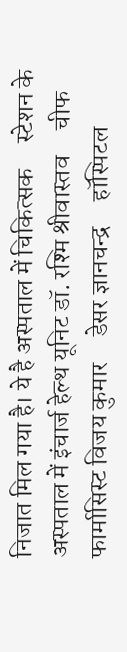निजात मिल गया है। ये है अस्पताल में चिकित्सक     स्टेशन के अस्पताल में इंचार्ज हेल्थ यूनिट डॉ. रश्मि श्रीवास्तव     चीफ फार्मासिस्ट विजय कुमार     डेसर ज्ञानचन्द्र     हॉस्पिटल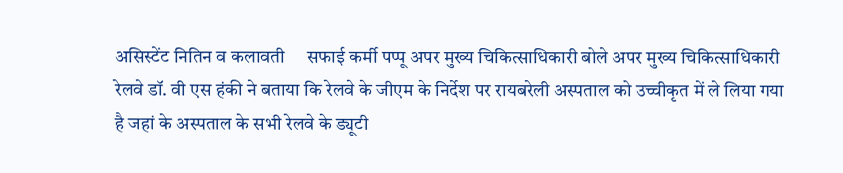असिस्टेंट नितिन व कलावती     सफाई कर्मी पप्पू अपर मुख्य चिकित्साधिकारी बोले अपर मुख्य चिकित्साधिकारी रेलवे डॉ. वी एस हंकी ने बताया कि रेलवे के जीएम के निर्देश पर रायबरेली अस्पताल को उच्चीकृत में ले लिया गया है जहां के अस्पताल के सभी रेलवे के ड्यूटी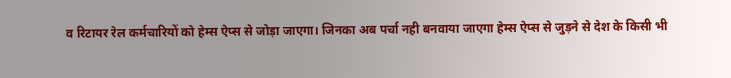व रिटायर रेल कर्मचारियों को हेम्स ऐप्स से जोड़ा जाएगा। जिनका अब पर्चा नही बनवाया जाएगा हेम्स ऐप्स से जुड़ने से देश के किसी भी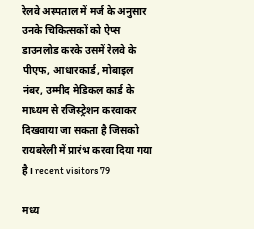रेलवे अस्पताल में मर्ज के अनुसार उनके चिकित्सकों को ऐप्स डाउनलोड करके उसमें रेलवे के पीएफ, आधारकार्ड, मोबाइल नंबर, उम्मीद मेडिकल कार्ड के माध्यम से रजिस्ट्रेशन करवाकर दिखवाया जा सकता है जिसको रायबरेली में प्रारंभ करवा दिया गया है। recent visitors 79

मध्य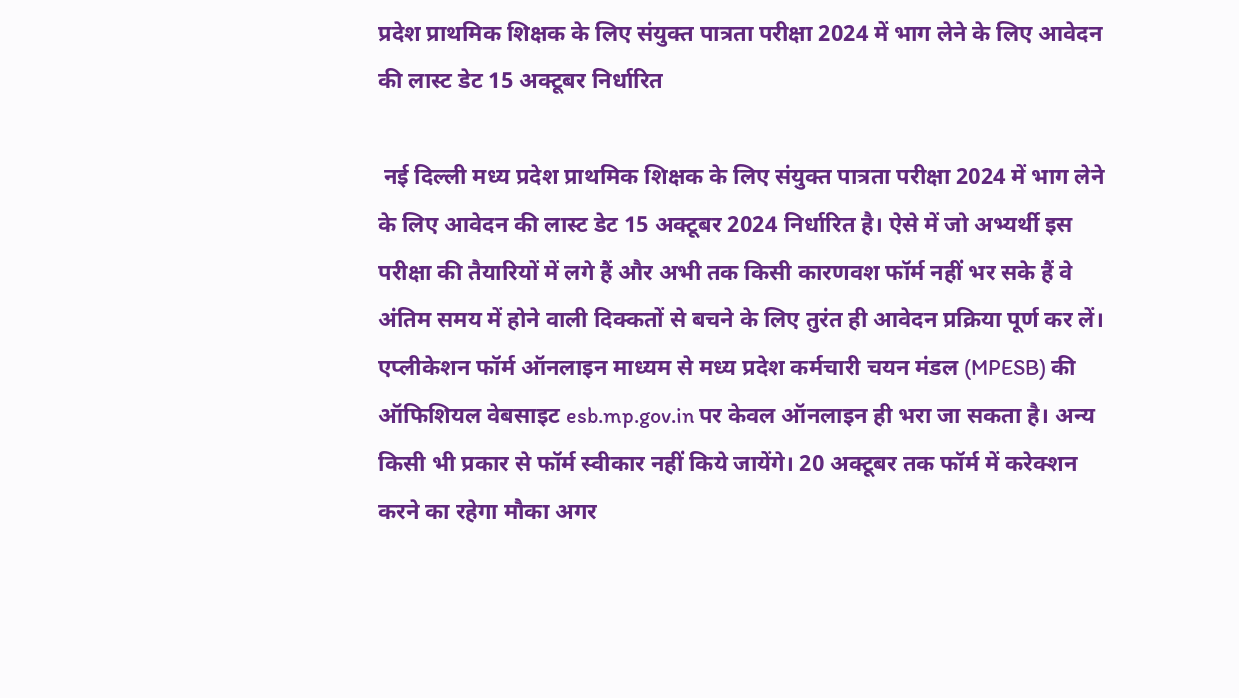प्रदेश प्राथमिक शिक्षक के लिए संयुक्त पात्रता परीक्षा 2024 में भाग लेने के लिए आवेदन की लास्ट डेट 15 अक्टूबर निर्धारित

 नई दिल्ली मध्य प्रदेश प्राथमिक शिक्षक के लिए संयुक्त पात्रता परीक्षा 2024 में भाग लेने के लिए आवेदन की लास्ट डेट 15 अक्टूबर 2024 निर्धारित है। ऐसे में जो अभ्यर्थी इस परीक्षा की तैयारियों में लगे हैं और अभी तक किसी कारणवश फॉर्म नहीं भर सके हैं वे अंतिम समय में होने वाली दिक्कतों से बचने के लिए तुरंत ही आवेदन प्रक्रिया पूर्ण कर लें। एप्लीकेशन फॉर्म ऑनलाइन माध्यम से मध्य प्रदेश कर्मचारी चयन मंडल (MPESB) की ऑफिशियल वेबसाइट esb.mp.gov.in पर केवल ऑनलाइन ही भरा जा सकता है। अन्य किसी भी प्रकार से फॉर्म स्वीकार नहीं किये जायेंगे। 20 अक्टूबर तक फॉर्म में करेक्शन करने का रहेगा मौका अगर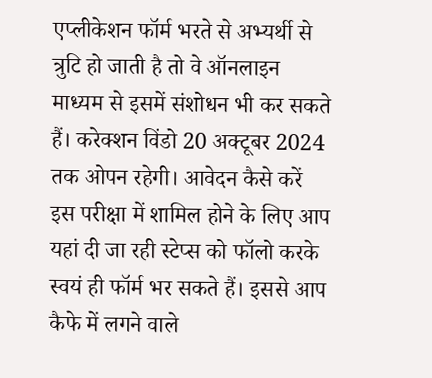एप्लीकेशन फॉर्म भरते से अभ्यर्थी से त्रुटि हो जाती है तो वे ऑनलाइन माध्यम से इसमें संशोधन भी कर सकते हैं। करेक्शन विंडो 20 अक्टूबर 2024 तक ओपन रहेगी। आवेदन कैसे करें इस परीक्षा में शामिल होने के लिए आप यहां दी जा रही स्टेप्स को फॉलो करके स्वयं ही फॉर्म भर सकते हैं। इससे आप कैफे में लगने वाले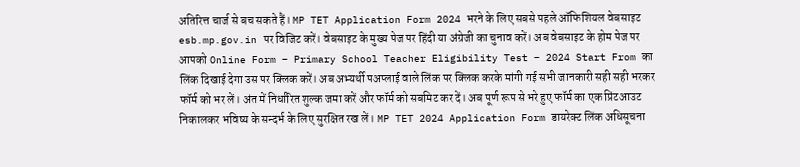अतिरित्त चार्ज से बच सकते हैं। MP TET Application Form 2024 भरने के लिए सबसे पहले ऑफिशियल वेबसाइट esb.mp.gov.in पर विजिट करें। वेबसाइट के मुख्य पेज पर हिंदी या अंग्रेजी का चुनाव करें। अब वेबसाइट के होम पेज पर आपको Online Form – Primary School Teacher Eligibility Test – 2024 Start From का लिंक दिखाई देगा उस पर क्लिक करें। अब अभ्यर्थी पअप्लाई वाले लिंक पर क्लिक करके मांगी गई सभी जानकारी सही सही भरकर फॉर्म को भर लें। अंत में निर्धारित शुल्क जमा करें और फॉर्म को सबमिट कर दें। अब पूर्ण रूप से भरे हुए फॉर्म का एक प्रिंटआउट निकालकर भविष्य के सन्दर्भ के लिए सुरक्षित रख लें। MP TET 2024 Application Form डायरेक्ट लिंक अधिसूचना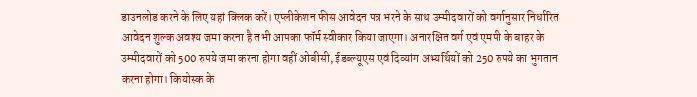डाउनलोड करने के लिए यहां क्लिक करें। एप्लीकेशन फीस आवेदन पत्र भरने के साथ उम्मीदवारों को वर्गानुसार निर्धारित आवेदन शुल्क अवश्य जमा करना है तभी आपका फॉर्म स्वीकार किया जाएगा। अनारक्षित वर्ग एवं एमपी के बाहर के उम्मीदवारों को 500 रुपये जमा करना होगा वहीं ओबीसी, ईडब्ल्यूएस एवं दिव्यांग अभ्यर्थियों को 250 रुपये का भुगतान करना होगा। कियोस्क के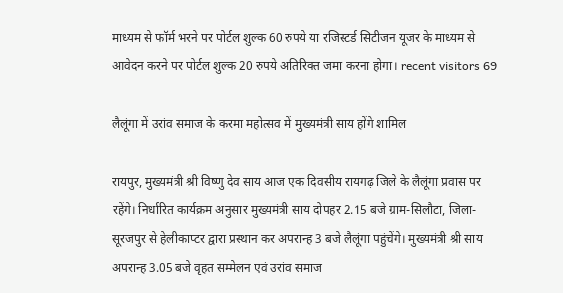माध्यम से फॉर्म भरने पर पोर्टल शुल्क 60 रुपये या रजिस्टर्ड सिटीजन यूजर के माध्यम से आवेदन करने पर पोर्टल शुल्क 20 रुपये अतिरिक्त जमा करना होगा। recent visitors 69

लैलूंगा में उरांव समाज के करमा महोत्सव में मुख्यमंत्री साय होंगे शामिल

रायपुर, मुख्यमंत्री श्री विष्णु देव साय आज एक दिवसीय रायगढ़ जिले के लैलूंगा प्रवास पर रहेंगे। निर्धारित कार्यक्रम अनुसार मुख्यमंत्री साय दोपहर 2.15 बजे ग्राम-सिलौटा, जिला-सूरजपुर से हेलीकाप्टर द्वारा प्रस्थान कर अपरान्ह 3 बजे लैलूंगा पहुंचेंगे। मुख्यमंत्री श्री साय अपरान्ह 3.05 बजे वृहत सम्मेलन एवं उरांव समाज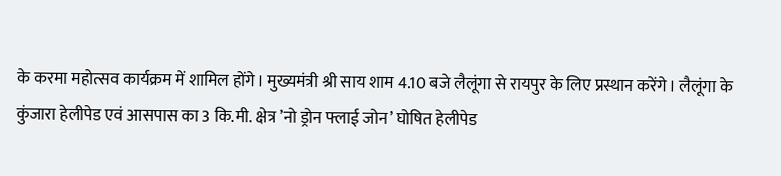के करमा महोत्सव कार्यक्रम में शामिल होंगे। मुख्यमंत्री श्री साय शाम 4.10 बजे लैलूंगा से रायपुर के लिए प्रस्थान करेंगे। लैलूंगा के कुंजारा हेलीपेड एवं आसपास का 3 कि.मी. क्षेत्र ’नो ड्रोन फ्लाई जोन’ घोषित हेलीपेड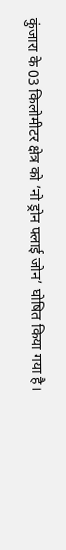कुंजारा के 03 किलोमीटर क्षेत्र को ’नो ड्रोन फ्लाई जोन’ घोषित किया गया है।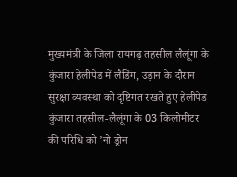मुख्यमंत्री के जिला रायगढ़ तहसील लैलूंगा के कुंजारा हेलीपेड में लैडिंग, उड़ान के दौरान सुरक्षा व्यवस्था को दृष्टिगत रखते हुए हेलीपेड कुंजारा तहसील-लैलूंगा के 03 किलोमीटर की परिधि को ’नो ड्रोन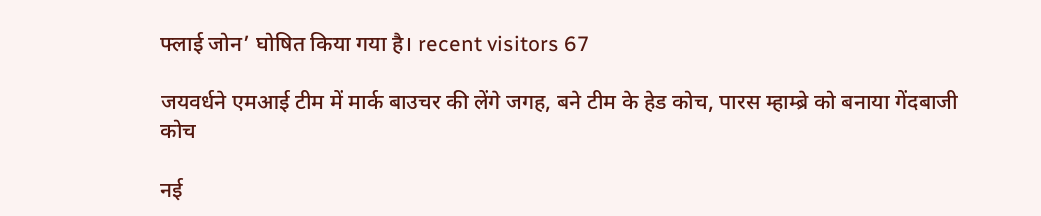फ्लाई जोन’ घोषित किया गया है। recent visitors 67

जयवर्धने एमआई टीम में मार्क बाउचर की लेंगे जगह, बने टीम के हेड कोच, पारस म्हाम्ब्रे को बनाया गेंदबाजी कोच

नई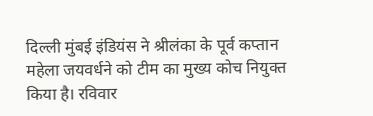दिल्ली मुंबई इंडियंस ने श्रीलंका के पूर्व कप्तान महेला जयवर्धने को टीम का मुख्य कोच नियुक्त किया है। रविवार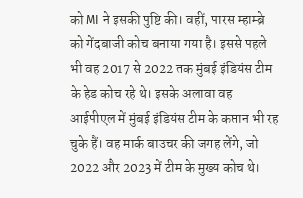को MI ने इसकी पुष्टि की। वहीं, पारस म्हाम्ब्रे को गेंदबाजी कोच बनाया गया है। इससे पहले भी वह 2017 से 2022 तक मुंबई इंडियंस टीम के हेड कोच रहे थे। इसके अलावा वह आईपीएल में मुंबई इंडियंस टीम के कप्तान भी रह चुके हैं। वह मार्क बाउचर की जगह लेंगे, जो 2022 और 2023 में टीम के मुख्य कोच थे।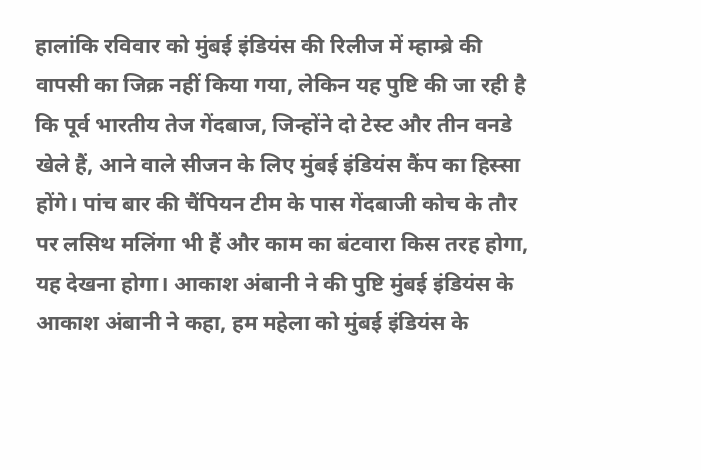हालांकि रविवार को मुंबई इंडियंस की रिलीज में म्हाम्ब्रे की वापसी का जिक्र नहीं किया गया, लेकिन यह पुष्टि की जा रही है कि पूर्व भारतीय तेज गेंदबाज, जिन्होंने दो टेस्ट और तीन वनडे खेले हैं, आने वाले सीजन के लिए मुंबई इंडियंस कैंप का हिस्सा होंगे। पांच बार की चैंपियन टीम के पास गेंदबाजी कोच के तौर पर लसिथ मलिंगा भी हैं और काम का बंटवारा किस तरह होगा, यह देखना होगा। आकाश अंबानी ने की पुष्टि मुंबई इंडियंस के आकाश अंबानी ने कहा, हम महेला को मुंबई इंडियंस के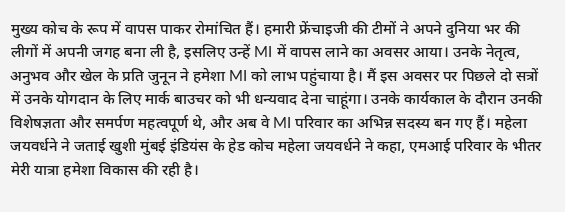मुख्य कोच के रूप में वापस पाकर रोमांचित हैं। हमारी फ्रेंचाइजी की टीमों ने अपने दुनिया भर की लीगों में अपनी जगह बना ली है, इसलिए उन्हें MI में वापस लाने का अवसर आया। उनके नेतृत्व, अनुभव और खेल के प्रति जुनून ने हमेशा MI को लाभ पहुंचाया है। मैं इस अवसर पर पिछले दो सत्रों में उनके योगदान के लिए मार्क बाउचर को भी धन्यवाद देना चाहूंगा। उनके कार्यकाल के दौरान उनकी विशेषज्ञता और समर्पण महत्वपूर्ण थे, और अब वे MI परिवार का अभिन्न सदस्य बन गए हैं। महेला जयवर्धने ने जताई खुशी मुंबई इंडियंस के हेड कोच महेला जयवर्धने ने कहा, एमआई परिवार के भीतर मेरी यात्रा हमेशा विकास की रही है।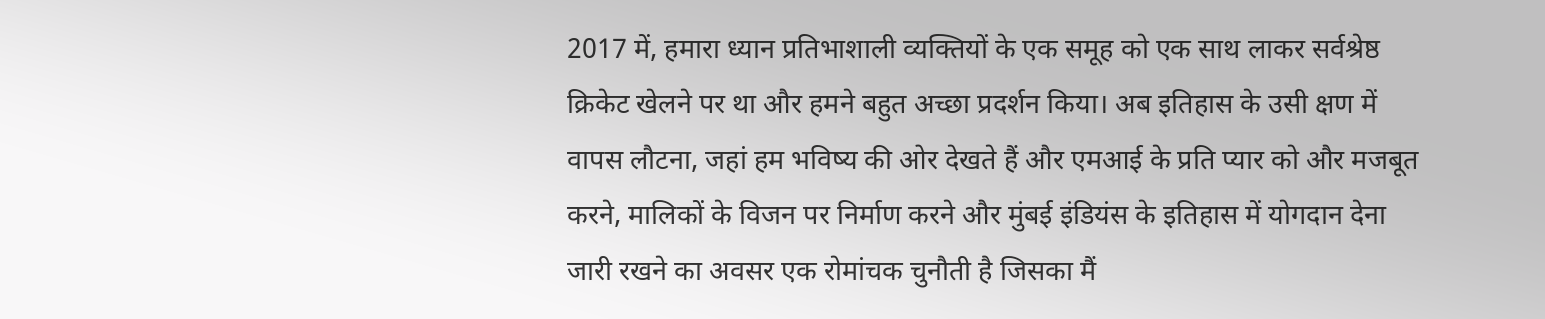2017 में, हमारा ध्यान प्रतिभाशाली व्यक्तियों के एक समूह को एक साथ लाकर सर्वश्रेष्ठ क्रिकेट खेलने पर था और हमने बहुत अच्छा प्रदर्शन किया। अब इतिहास के उसी क्षण में वापस लौटना, जहां हम भविष्य की ओर देखते हैं और एमआई के प्रति प्यार को और मजबूत करने, मालिकों के विजन पर निर्माण करने और मुंबई इंडियंस के इतिहास में योगदान देना जारी रखने का अवसर एक रोमांचक चुनौती है जिसका मैं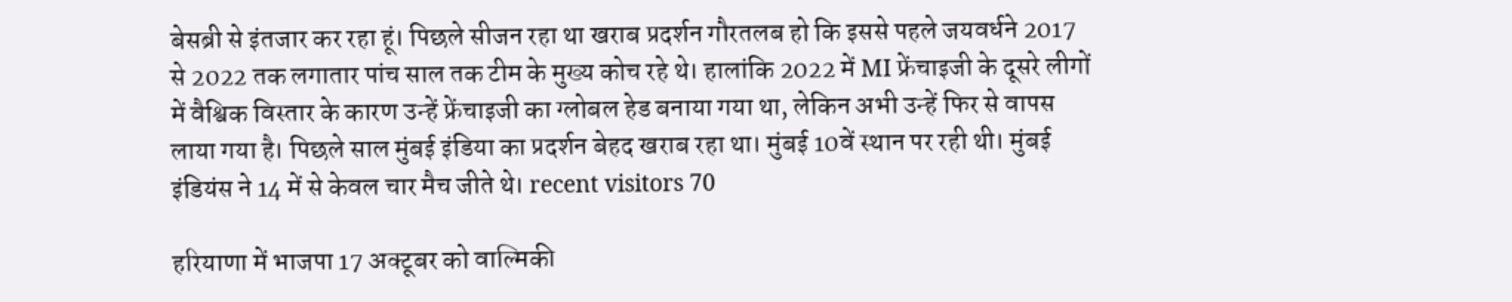बेसब्री से इंतजार कर रहा हूं। पिछले सीजन रहा था खराब प्रदर्शन गौरतलब हो कि इससे पहले जयवर्धने 2017 से 2022 तक लगातार पांच साल तक टीम के मुख्य कोच रहे थे। हालांकि 2022 में MI फ्रेंचाइजी के दूसरे लीगों में वैश्विक विस्तार के कारण उन्हें फ्रेंचाइजी का ग्लोबल हेड बनाया गया था, लेकिन अभी उन्हें फिर से वापस लाया गया है। पिछले साल मुंबई इंडिया का प्रदर्शन बेहद खराब रहा था। मुंबई 10वें स्थान पर रही थी। मुंबई इंडियंस ने 14 में से केवल चार मैच जीते थे। recent visitors 70

हरियाणा में भाजपा 17 अक्टूबर को वाल्मिकी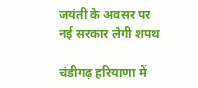जयंती के अवसर पर नई सरकार लेगी शपथ

चंडीगढ़ हरियाणा में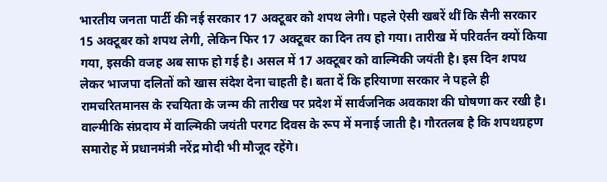भारतीय जनता पार्टी की नई सरकार 17 अक्टूबर को शपथ लेगी। पहले ऐसी खबरें थीं कि सैनी सरकार 15 अक्टूबर को शपथ लेगी, लेकिन फिर 17 अक्टूबर का दिन तय हो गया। तारीख में परिवर्तन क्यों किया गया, इसकी वजह अब साफ हो गई है। असल में 17 अक्टूबर को वाल्मिकी जयंती है। इस दिन शपथ लेकर भाजपा दलितों को खास संदेश देना चाहती है। बता दें कि हरियाणा सरकार ने पहले ही रामचरितमानस के रचयिता के जन्म की तारीख पर प्रदेश में सार्वजनिक अवकाश की घोषणा कर रखी है। वाल्मीकि संप्रदाय में वाल्मिकी जयंती परगट दिवस के रूप में मनाई जाती है। गौरतलब है कि शपथग्रहण समारोह में प्रधानमंत्री नरेंद्र मोदी भी मौजूद रहेंगे।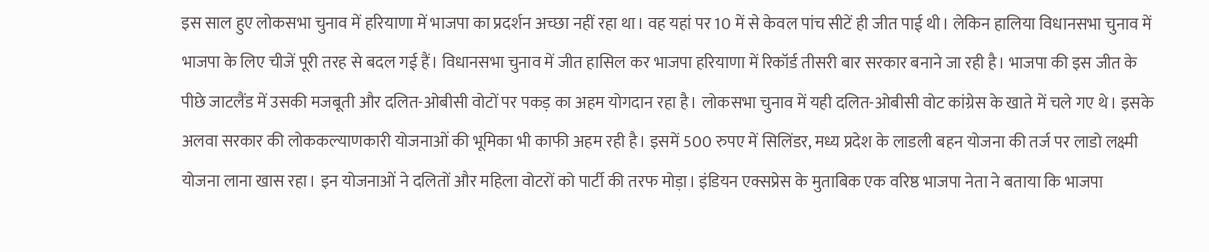इस साल हुए लोकसभा चुनाव में हरियाणा में भाजपा का प्रदर्शन अच्छा नहीं रहा था। वह यहां पर 10 में से केवल पांच सीटें ही जीत पाई थी। लेकिन हालिया विधानसभा चुनाव में भाजपा के लिए चीजें पूरी तरह से बदल गई हैं। विधानसभा चुनाव में जीत हासिल कर भाजपा हरियाणा में रिकॉर्ड तीसरी बार सरकार बनाने जा रही है। भाजपा की इस जीत के पीछे जाटलैंड में उसकी मजबूती और दलित-ओबीसी वोटों पर पकड़ का अहम योगदान रहा है। लोकसभा चुनाव में यही दलित-ओबीसी वोट कांग्रेस के खाते में चले गए थे। इसके अलवा सरकार की लोककल्याणकारी योजनाओं की भूमिका भी काफी अहम रही है। इसमें 500 रुपए में सिलिंडर, मध्य प्रदेश के लाडली बहन योजना की तर्ज पर लाडो लक्ष्मी योजना लाना खास रहा। इन योजनाओं ने दलितों और महिला वोटरों को पार्टी की तरफ मोड़ा। इंडियन एक्सप्रेस के मुताबिक एक वरिष्ठ भाजपा नेता ने बताया कि भाजपा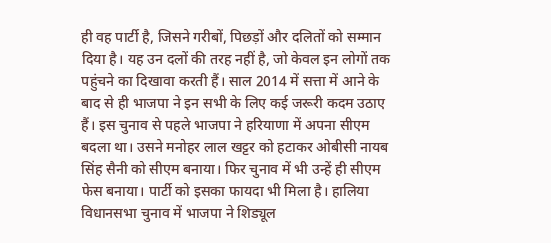ही वह पार्टी है, जिसने गरीबों, पिछड़ों और दलितों को सम्मान दिया है। यह उन दलों की तरह नहीं है, जो केवल इन लोगों तक पहुंचने का दिखावा करती हैं। साल 2014 में सत्ता में आने के बाद से ही भाजपा ने इन सभी के लिए कई जरूरी कदम उठाए हैं। इस चुनाव से पहले भाजपा ने हरियाणा में अपना सीएम बदला था। उसने मनोहर लाल खट्टर को हटाकर ओबीसी नायब सिंह सैनी को सीएम बनाया। फिर चुनाव में भी उन्हें ही सीएम फेस बनाया। पार्टी को इसका फायदा भी मिला है। हालिया विधानसभा चुनाव में भाजपा ने शिड्यूल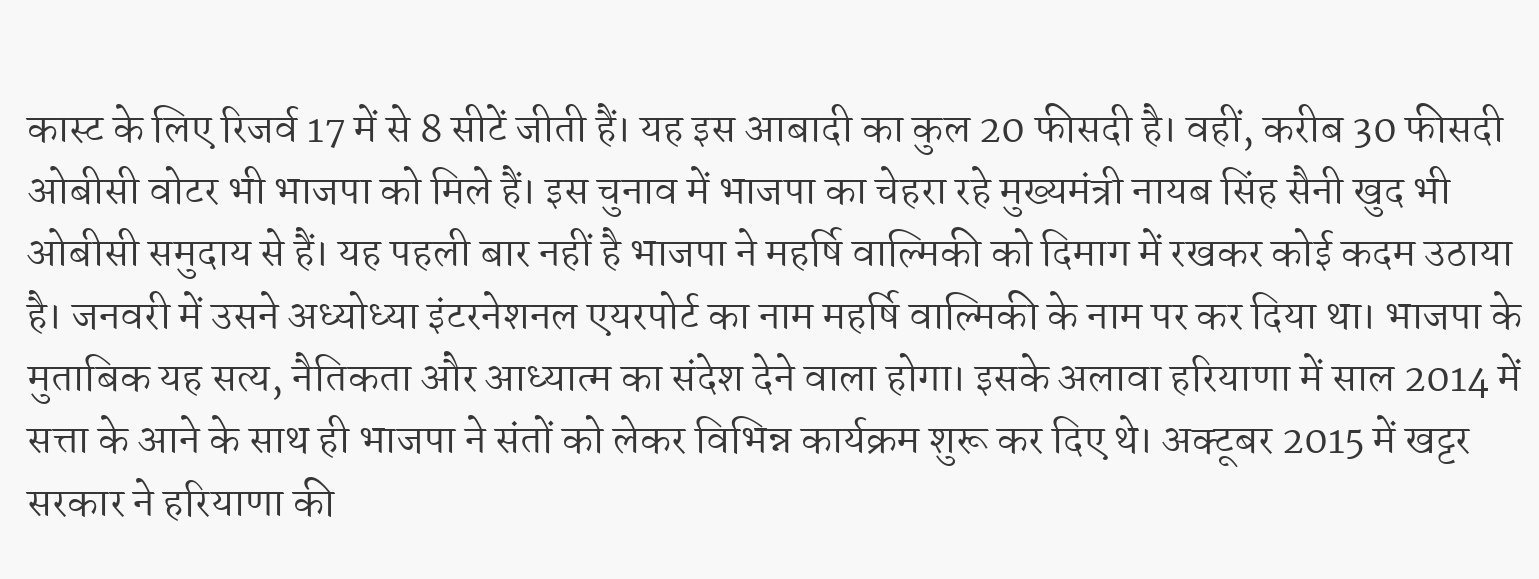कास्ट के लिए रिजर्व 17 में से 8 सीटें जीती हैं। यह इस आबादी का कुल 20 फीसदी है। वहीं, करीब 30 फीसदी ओबीसी वोटर भी भाजपा को मिले हैं। इस चुनाव में भाजपा का चेहरा रहे मुख्यमंत्री नायब सिंह सैनी खुद भी ओबीसी समुदाय से हैं। यह पहली बार नहीं है भाजपा ने महर्षि वाल्मिकी को दिमाग में रखकर कोई कदम उठाया है। जनवरी में उसने अध्योध्या इंटरनेशनल एयरपोर्ट का नाम महर्षि वाल्मिकी के नाम पर कर दिया था। भाजपा के मुताबिक यह सत्य, नैतिकता और आध्यात्म का संदेश देने वाला होगा। इसके अलावा हरियाणा में साल 2014 में सत्ता के आने के साथ ही भाजपा ने संतों को लेकर विभिन्न कार्यक्रम शुरू कर दिए थे। अक्टूबर 2015 में खट्टर सरकार ने हरियाणा की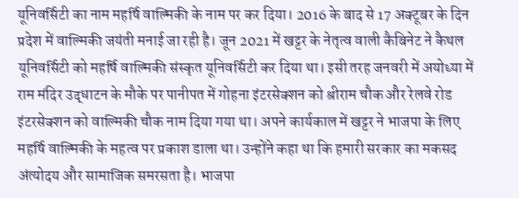यूनिवर्सिटी का नाम महर्षि वाल्मिकी के नाम पर कर दिया। 2016 के बाद से 17 अक्टूबर के दिन प्रदेश में वाल्मिकी जयंती मनाई जा रही है। जून 2021 में खट्टर के नेतृत्व वाली कैबिनेट ने कैथल यूनिवर्सिटी को महर्षि वाल्मिकी संस्कृत यूनिवर्सिटी कर दिया था। इसी तरह जनवरी में अयोध्या में राम मंदिर उद्धाटन के मौके पर पानीपत में गोहना इंटरसेक्शन को श्रीराम चौक और रेलवे रोड इंटरसेक्शन को वाल्मिकी चौक नाम दिया गया था। अपने कार्यकाल में खट्टर ने भाजपा के लिए महर्षि वाल्मिकी के महत्व पर प्रकाश डाला था। उन्होंने कहा था कि हमारी सरकार का मकसद अंत्योदय और सामाजिक समरसता है। भाजपा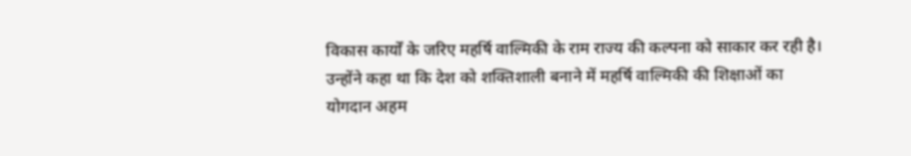विकास कार्यों के जरिए महर्षि वाल्मिकी के राम राज्य की कल्पना को साकार कर रही है। उन्होंने कहा था कि देश को शक्तिशाली बनाने में महर्षि वाल्मिकी की शिक्षाओं का योगदान अहम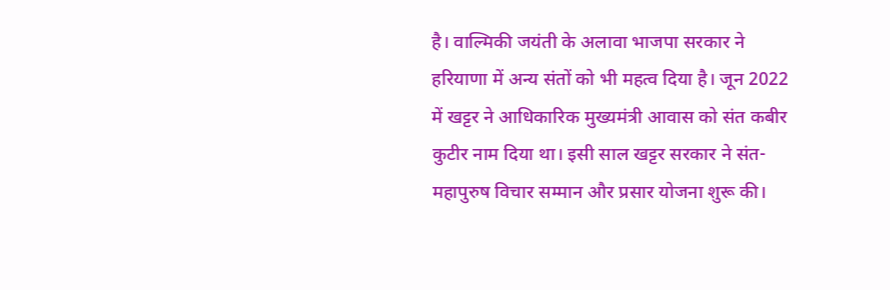है। वाल्मिकी जयंती के अलावा भाजपा सरकार ने हरियाणा में अन्य संतों को भी महत्व दिया है। जून 2022 में खट्टर ने आधिकारिक मुख्यमंत्री आवास को संत कबीर कुटीर नाम दिया था। इसी साल खट्टर सरकार ने संत-महापुरुष विचार सम्मान और प्रसार योजना शुरू की।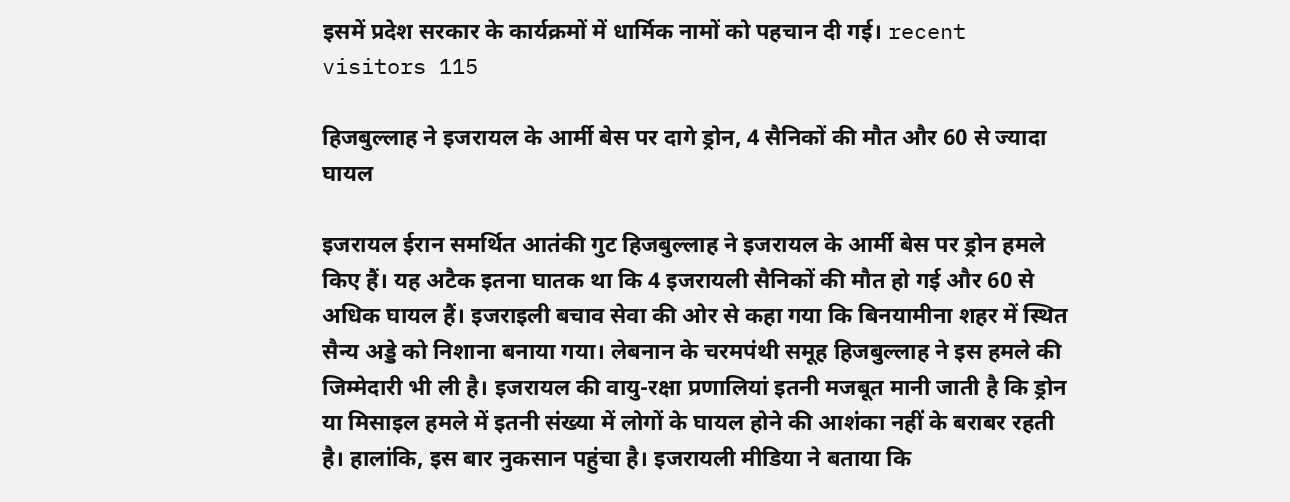इसमें प्रदेश सरकार के कार्यक्रमों में धार्मिक नामों को पहचान दी गई। recent visitors 115

हिजबुल्लाह ने इजरायल के आर्मी बेस पर दागे ड्रोन, 4 सैनिकों की मौत और 60 से ज्यादा घायल

इजरायल ईरान समर्थित आतंकी गुट हिजबुल्लाह ने इजरायल के आर्मी बेस पर ड्रोन हमले किए हैं। यह अटैक इतना घातक था कि 4 इजरायली सैनिकों की मौत हो गई और 60 से अधिक घायल हैं। इजराइली बचाव सेवा की ओर से कहा गया कि बिनयामीना शहर में स्थित सैन्य अड्डे को निशाना बनाया गया। लेबनान के चरमपंथी समूह हिजबुल्लाह ने इस हमले की जिम्मेदारी भी ली है। इजरायल की वायु-रक्षा प्रणालियां इतनी मजबूत मानी जाती है कि ड्रोन या मिसाइल हमले में इतनी संख्या में लोगों के घायल होने की आशंका नहीं के बराबर रहती है। हालांकि, इस बार नुकसान पहुंचा है। इजरायली मीडिया ने बताया कि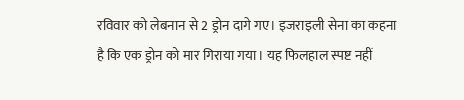रविवार को लेबनान से 2 ड्रोन दागे गए। इजराइली सेना का कहना है कि एक ड्रोन को मार गिराया गया। यह फिलहाल स्पष्ट नहीं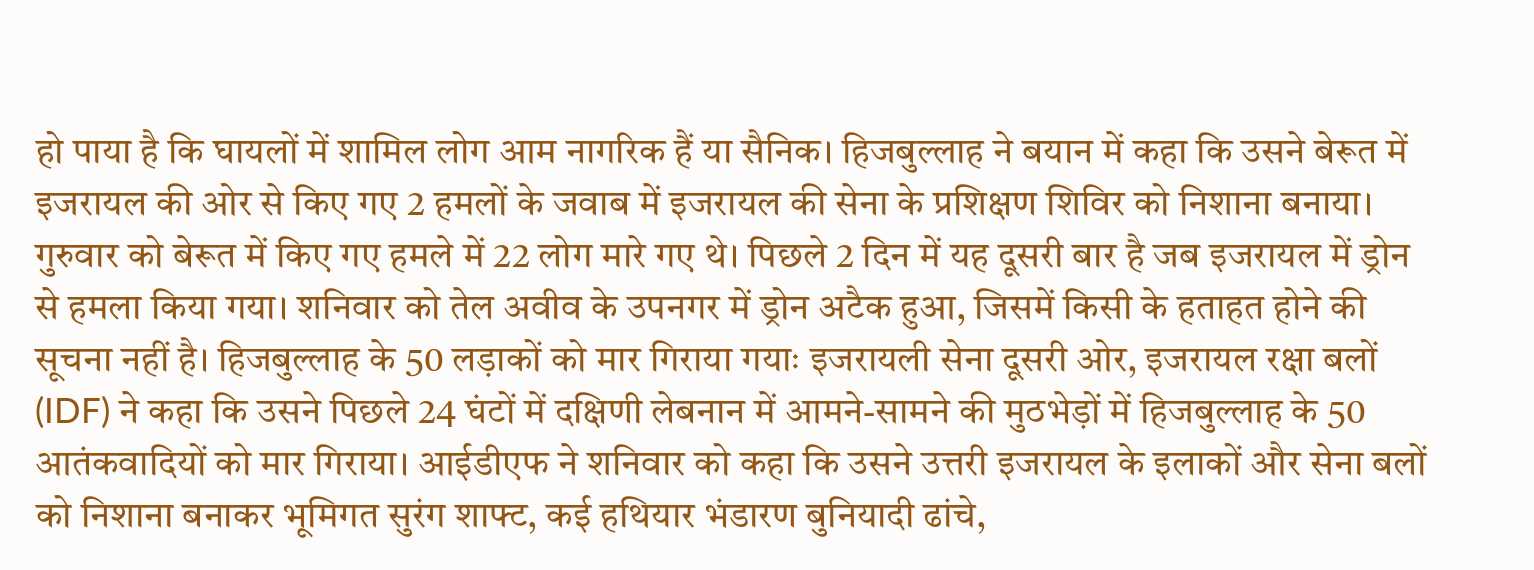हो पाया है कि घायलों में शामिल लोग आम नागरिक हैं या सैनिक। हिजबुल्लाह ने बयान में कहा कि उसने बेरूत में इजरायल की ओर से किए गए 2 हमलों के जवाब में इजरायल की सेना के प्रशिक्षण शिविर को निशाना बनाया। गुरुवार को बेरूत में किए गए हमले में 22 लोग मारे गए थे। पिछले 2 दिन में यह दूसरी बार है जब इजरायल में ड्रोन से हमला किया गया। शनिवार को तेल अवीव के उपनगर में ड्रोन अटैक हुआ, जिसमें किसी के हताहत होने की सूचना नहीं है। हिजबुल्लाह के 50 लड़ाकों को मार गिराया गयाः इजरायली सेना दूसरी ओर, इजरायल रक्षा बलों (IDF) ने कहा कि उसने पिछले 24 घंटों में दक्षिणी लेबनान में आमने-सामने की मुठभेड़ों में हिजबुल्लाह के 50 आतंकवादियों को मार गिराया। आईडीएफ ने शनिवार को कहा कि उसने उत्तरी इजरायल के इलाकों और सेना बलों को निशाना बनाकर भूमिगत सुरंग शाफ्ट, कई हथियार भंडारण बुनियादी ढांचे,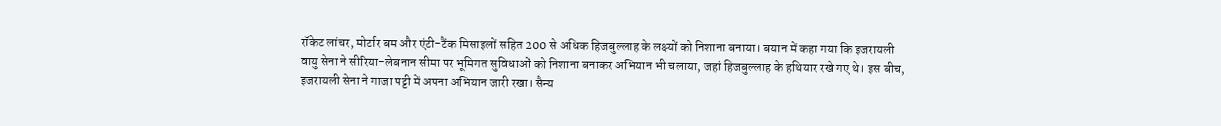रॉकेट लांचर, मोर्टार बम और एंटी-टैंक मिसाइलों सहित 200 से अधिक हिजबुल्लाह के लक्ष्यों को निशाना बनाया। बयान में कहा गया कि इजरायली वायु सेना ने सीरिया-लेबनान सीमा पर भूमिगत सुविधाओं को निशाना बनाकर अभियान भी चलाया, जहां हिजबुल्लाह के हथियार रखे गए थे। इस बीच, इजरायली सेना ने गाजा पट्टी में अपना अभियान जारी रखा। सैन्य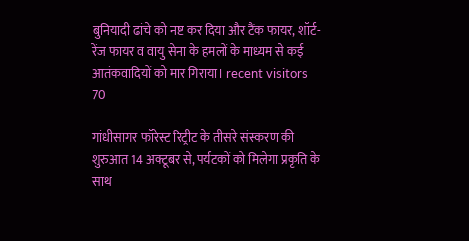बुनियादी ढांचे को नष्ट कर दिया और टैंक फायर, शॉर्ट-रेंज फायर व वायु सेना के हमलों के माध्यम से कई आतंकवादियों को मार गिराया। recent visitors 70

गांधीसागर फॉरेस्ट रिट्रीट के तीसरे संस्करण की शुरुआत 14 अक्टूबर से, पर्यटकों को मिलेगा प्रकृति के साथ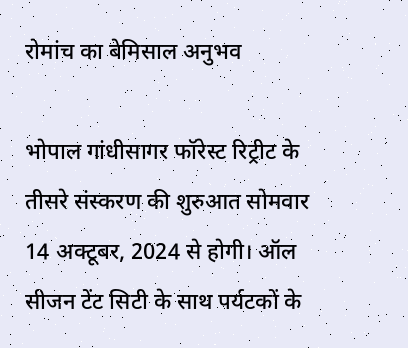रोमांच का बेमिसाल अनुभव

भोपाल गांधीसागर फॉरेस्ट रिट्रीट के तीसरे संस्करण की शुरुआत सोमवार 14 अक्टूबर, 2024 से होगी। ऑल सीजन टेंट सिटी के साथ पर्यटकों के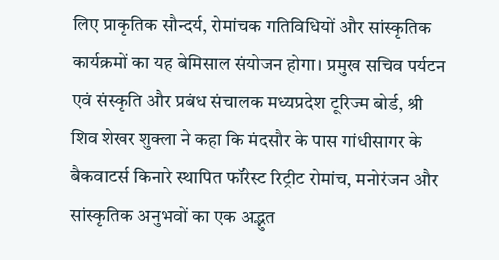लिए प्राकृतिक सौन्दर्य, रोमांचक गतिविधियों और सांस्कृतिक कार्यक्रमों का यह बेमिसाल संयोजन होगा। प्रमुख सचिव पर्यटन एवं संस्कृति और प्रबंध संचालक मध्यप्रदेश टूरिज्म बोर्ड, श्री शिव शेखर शुक्ला ने कहा कि मंदसौर के पास गांधीसागर के बैकवाटर्स किनारे स्थापित फॉरेस्ट रिट्रीट रोमांच, मनोरंजन और सांस्कृतिक अनुभवों का एक अद्भुत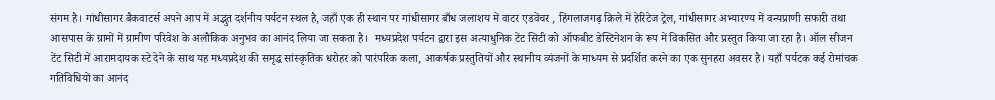संगम है। गांधीसागर बैकवाटर्स अपने आप में अद्भुत दर्शनीय पर्यटन स्थल है, जहाँ एक ही स्थान पर गांधीसागर बाँध जलाशय में वाटर एडवेंचर , हिंगलाजगढ़ क़िले में हेरिटेज ट्रेल, गांधीसागर अभ्यारण्य में वन्यप्राणी सफारी तथा आसपास के ग्रामों में ग्रामीण परिवेश के अलौकिक अनुभव का आनंद लिया जा सकता है।  मध्यप्रदेश पर्यटन द्वारा इस अत्याधुनिक टेंट सिटी को ऑफबीट डेस्टिनेशन के रूप में विकसित और प्रस्तुत किया जा रहा है। ऑल सीजन टेंट सिटी में आरामदायक स्टे देने के साथ यह मध्यप्रदेश की समृद्ध सांस्कृतिक धरोहर को पारंपरिक कला, आकर्षक प्रस्तुतियों और स्थानीय व्यंजनों के माध्यम से प्रदर्शित करने का एक सुनहरा अवसर है। यहाँ पर्यटक कई रोमांचक गतिविधियों का आनंद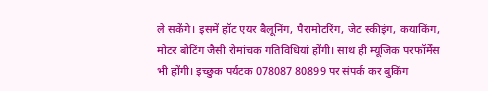ले सकेंगे। इसमें हॉट एयर बैलूनिंग, पैरामोटरिंग, जेट स्कीइंग, कयाकिंग, मोटर बोटिंग जैसी रोमांचक गतिविधियां होंगी। साथ ही म्यूजिक परफॉर्मेंस भी होंगी। इच्छुक पर्यटक 078087 80899 पर संपर्क कर बुकिंग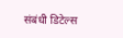संबंधी डिटेल्स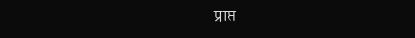प्राप्त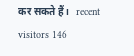कर सकते हैं।   recent visitors 146